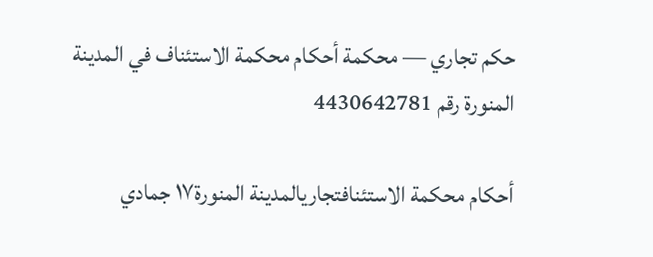حكم تجاري — محكمة أحكام محكمة الاستئناف في المدينة المنورة رقم 4430642781

أحكام محكمة الاستئنافتجاريالمدينة المنورة١٧ جمادي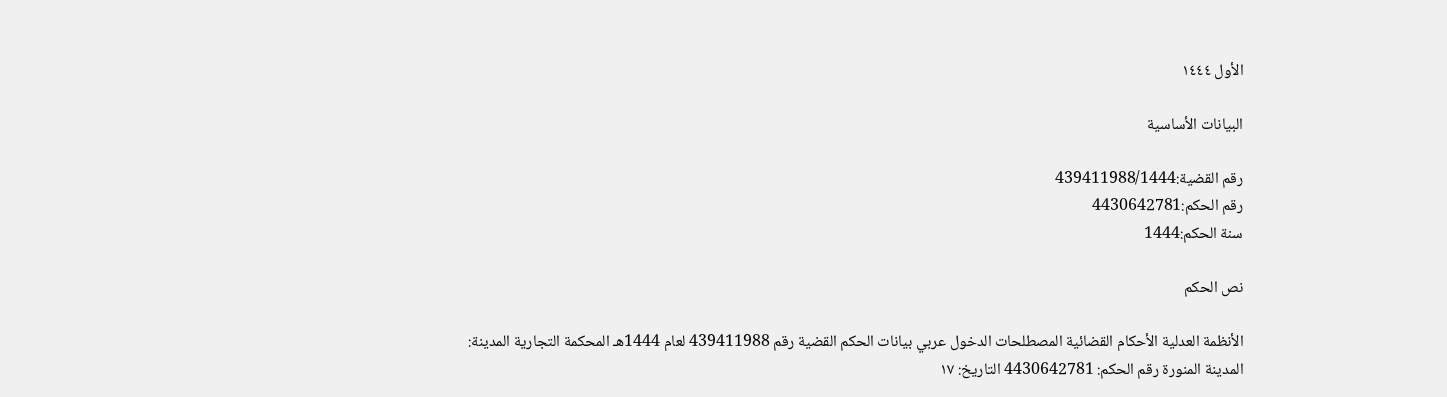الأول ١٤٤٤

البيانات الأساسية

رقم القضية:439411988/1444
رقم الحكم:4430642781
سنة الحكم:1444

نص الحكم

الأنظمة العدلية الأحكام القضائية المصطلحات الدخول عربي بيانات الحكم القضية رقم 439411988 لعام 1444هـ المحكمة التجارية المدينة: المدينة المنورة رقم الحكم: 4430642781 التاريخ: ١٧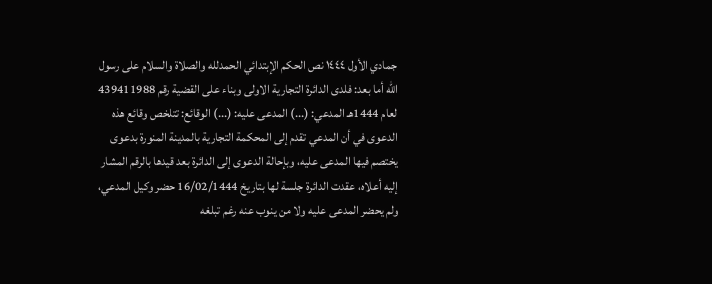جمادي الأول ١٤٤٤ نص الحكم الإبتدائي الحمدلله والصلاة والسلام على رسول الله أما بعد: فلدى الدائرة التجارية الاولى وبناء على القضية رقم 439411988 لعام 1444هـ المدعي: (...) المدعى عليه: (...) الوقائع: تتلخص وقائع هذه الدعوى في أن المدعي تقدم إلى المحكمة التجارية بالمدينة المنورة بدعوى يختصم فيها المدعى عليه، وبإحالة الدعوى إلى الدائرة بعد قيدها بالرقم المشار إليه أعلاه، عقدت الدائرة جلسة لها بتاريخ 16/02/1444 حضر وكيل المدعي، ولم يحضر المدعى عليه ولا من ينوب عنه رغم تبلغه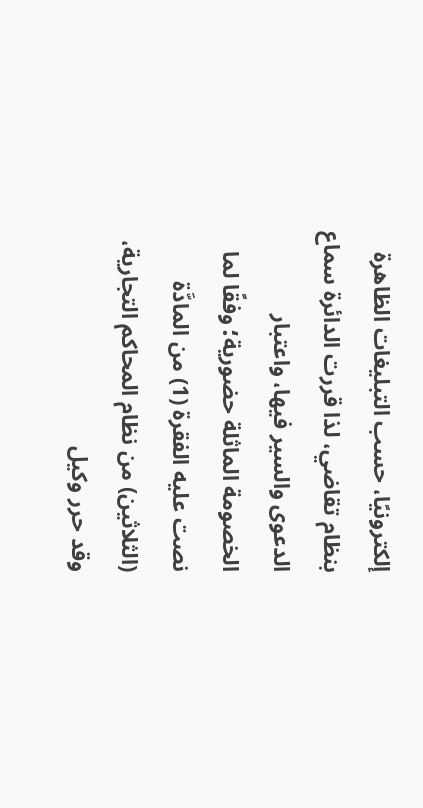إلكترونيًا، حسب التبليغات الظاهرة بنظام تقاضي، لذا قررت الدائرة سماع الدعوى والسير فيها، واعتبار الخصومة الماثلة حضورية؛ وفقًا لما نصت عليه الفقرة (1) من المادَّة (الثلاثين) من نظام المحاكم التجارية، وقد حرر وكيل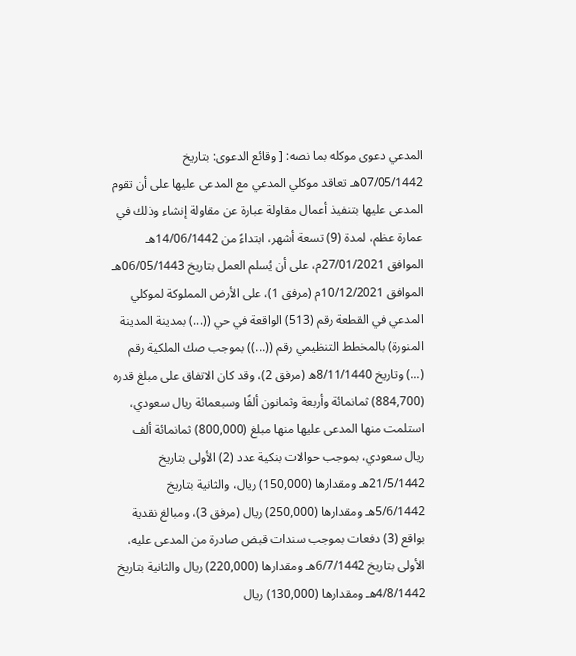المدعي دعوى موكله بما نصه: [ وقائع الدعوى: بتاريخ 07/05/1442هـ تعاقد موكلي المدعي مع المدعى عليها على أن تقوم المدعى عليها بتنفيذ أعمال مقاولة عبارة عن مقاولة إنشاء وذلك في عمارة عظم، لمدة (9) تسعة أشهر، ابتداءً من 14/06/1442هـ الموافق 27/01/2021م، على أن يُسلم العمل بتاريخ 06/05/1443هـ الموافق 10/12/2021م (مرفق 1)، على الأرض المملوكة لموكلي المدعي في القطعة رقم (513) الواقعة في حي ((...) بمدينة المدينة المنورة) بالمخطط التنظيمي رقم ((...)) بموجب صك الملكية رقم (...) وتاريخ 8/11/1440ه (مرفق 2)، وقد كان الاتفاق على مبلغ قدره (884,700) ثمانمائة وأربعة وثمانون ألفًا وسبعمائة ريال سعودي، استلمت منها المدعى عليها منها مبلغ (800,000) ثمانمائة ألف ريال سعودي، بموجب حوالات بنكية عدد (2) الأولى بتاريخ 21/5/1442هـ ومقدارها (150,000) ريال، والثانية بتاريخ 5/6/1442هـ ومقدارها (250,000) ريال (مرفق 3)، ومبالغ نقدية بواقع (3) دفعات بموجب سندات قبض صادرة من المدعى عليه، الأولى بتاريخ 6/7/1442هـ ومقدارها (220,000) ريال والثانية بتاريخ 4/8/1442هـ ومقدارها (130,000) ريال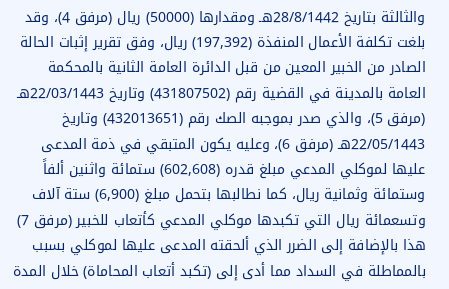والثالثة بتاريخ 28/8/1442هـ ومقدارها (50000) ريال (مرفق 4)، وقد بلغت تكلفة الأعمال المنفذة (197,392) ريال، وفق تقرير إثبات الحالة الصادر من الخبير المعين من قبل الدائرة العامة الثانية بالمحكمة العامة بالمدينة في القضية رقم (431807502) وتاريخ 22/03/1443هـ (مرفق 5)، والذي صدر بموجبه الصك رقم (432013651) وتاريخ 22/05/1443هـ (مرفق 6)، وعليه يكون المتبقي في ذمة المدعى عليها لموكلي المدعي مبلغ قدره (602,608) ستمائة واثنين ألفاً وستمائة وثمانية ريال، كما نطالبها بتحمل مبلغ (6,900) ستة آلاف وتسعمائة ريال التي تكبدها موكلي المدعي كأتعاب للخبير (مرفق 7) هذا بالإضافة إلى الضرر الذي ألحقته المدعى عليها لموكلي بسبب بالمماطلة في السداد مما أدى إلى (تكبد أتعاب المحاماة) خلال المدة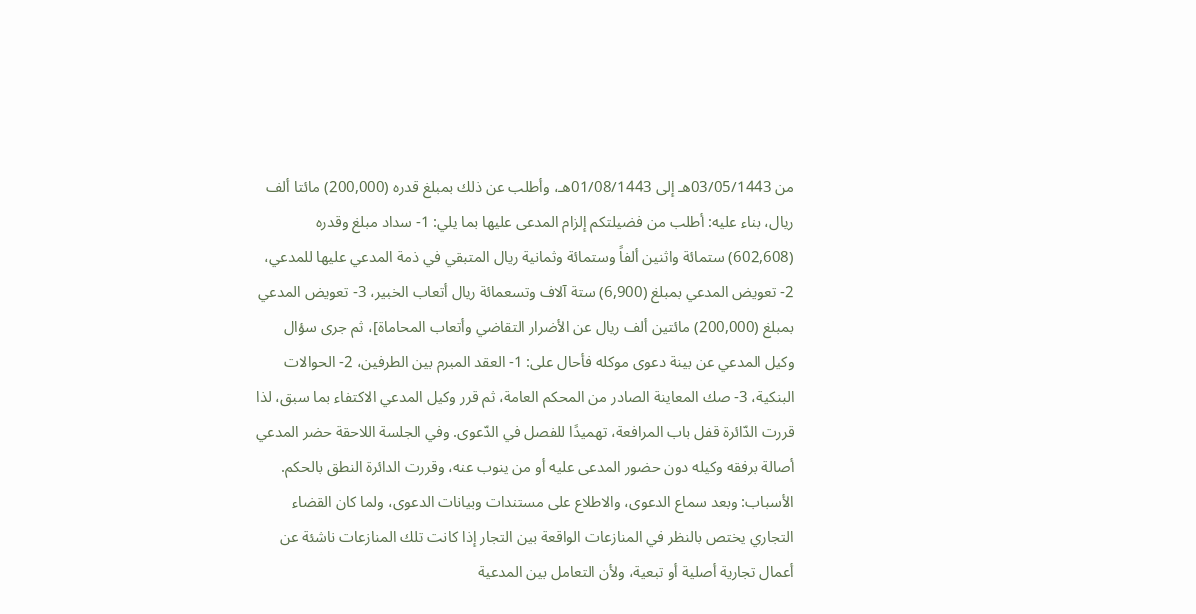من 03/05/1443هـ إلى 01/08/1443هـ، وأطلب عن ذلك بمبلغ قدره (200,000) مائتا ألف ريال، بناء عليه: أطلب من فضيلتكم إلزام المدعى عليها بما يلي: 1- سداد مبلغ وقدره (602,608) ستمائة واثنين ألفاً وستمائة وثمانية ريال المتبقي في ذمة المدعي عليها للمدعي، 2- تعويض المدعي بمبلغ (6,900) ستة آلاف وتسعمائة ريال أتعاب الخبير، 3- تعويض المدعي بمبلغ (200,000) مائتين ألف ريال عن الأضرار التقاضي وأتعاب المحاماة]، ثم جرى سؤال وكيل المدعي عن بينة دعوى موكله فأحال على: 1- العقد المبرم بين الطرفين، 2- الحوالات البنكية، 3- صك المعاينة الصادر من المحكم العامة، ثم قرر وكيل المدعي الاكتفاء بما سبق، لذا قررت الدّائرة قفل باب المرافعة، تهميدًا للفصل في الدّعوى. وفي الجلسة اللاحقة حضر المدعي أصالة برفقه وكيله دون حضور المدعى عليه أو من ينوب عنه، وقررت الدائرة النطق بالحكم. الأسباب: وبعد سماع الدعوى، والاطلاع على مستندات وبيانات الدعوى، ولما كان القضاء التجاري يختص بالنظر في المنازعات الواقعة بين التجار إذا كانت تلك المنازعات ناشئة عن أعمال تجارية أصلية أو تبعية، ولأن التعامل بين المدعية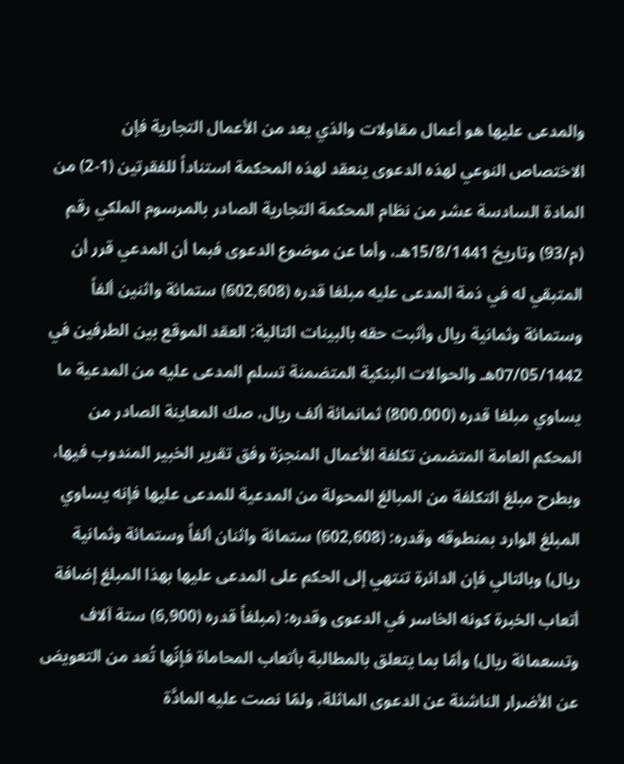والمدعى عليها هو أعمال مقاولات والذي يعد من الأعمال التجارية فإن الاختصاص النوعي لهذه الدعوى ينعقد لهذه المحكمة استناداً للفقرتين (1-2) من المادة السادسة عشر من نظام المحكمة التجارية الصادر بالمرسوم الملكي رقم (م/93) وتاريخ 15/8/1441هـ، وأما عن موضوع الدعوى فبما أن المدعي قرر أن المتبقي له في ذمة المدعى عليه مبلغا قدره (602,608) ستمائة واثنين ألفاً وستمائة وثمانية ريال وأثبت حقه بالبينات التالية: العقد الموقع بين الطرفين في 07/05/1442هـ والحوالات البنكية المتضمنة تسلم المدعى عليه من المدعية ما يساوي مبلغا قدره (800.000) ثمانمائة ألف ريال، صك المعاينة الصادر من المحكم العامة المتضمن تكلفة الأعمال المنجزة وفق تقرير الخبير المندوب فيها، وبطرح مبلغ التكلفة من المبالغ المحولة من المدعية للمدعى عليها فإنه يساوي المبلغ الوارد بمنطوقه وقدره: (602,608) ستمائة واثنان ألفاً وستمائة وثمانية ريال) وبالتالي فإن الدائرة تنتهي إلى الحكم على المدعى عليها بهذا المبلغ إضافة أتعاب الخبرة كونه الخاسر في الدعوى وقدره: (مبلغاً قدره (6,900) ستة آلاف وتسعمائة ريال) وأمّا بما يتعلق بالمطالبة بأتعاب المحاماة فإنّها تُعد من التعويض عن الأضرار الناشئة عن الدعوى الماثلة، ولمّا نصت عليه المادَّة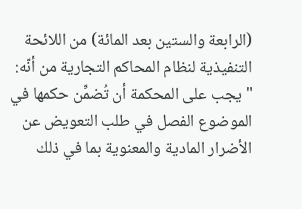(الرابعة والستين بعد المائة) من اللائحة التنفيذية لنظام المحاكم التجارية من أنّه: "يجب على المحكمة أن تُضمِّن حكمها في الموضوع الفصل في طلب التعويض عن الأضرار المادية والمعنوية بما في ذلك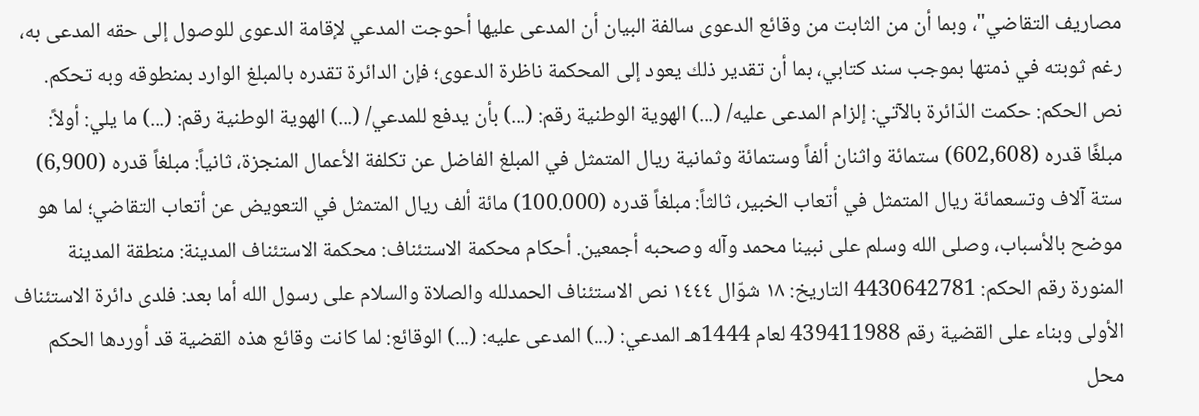مصاريف التقاضي"، وبما أن من الثابت من وقائع الدعوى سالفة البيان أن المدعى عليها أحوجت المدعي لإقامة الدعوى للوصول إلى حقه المدعى به، رغم ثوبته في ذمتها بموجب سند كتابي، بما أن تقدير ذلك يعود إلى المحكمة ناظرة الدعوى؛ فإن الدائرة تقدره بالمبلغ الوارد بمنطوقه وبه تحكم. نص الحكم: حكمت الدّائرة بالآتي: إلزام المدعى عليه/ (...) الهوية الوطنية رقم: (...) بأن يدفع للمدعي/ (...) الهوية الوطنية رقم: (...) ما يلي: أولاً: مبلغًا قدره (602,608) ستمائة واثنان ألفاً وستمائة وثمانية ريال المتمثل في المبلغ الفاضل عن تكلفة الأعمال المنجزة، ثانياً: مبلغاً قدره (6,900) ستة آلاف وتسعمائة ريال المتمثل في أتعاب الخبير، ثالثاً: مبلغاً قدره (100.000) مائة ألف ريال المتمثل في التعويض عن أتعاب التقاضي؛ لما هو موضح بالأسباب، وصلى الله وسلم على نبينا محمد وآله وصحبه أجمعين. أحكام محكمة الاستئناف: محكمة الاستئناف المدينة: منطقة المدينة المنورة رقم الحكم: 4430642781 التاريخ: ١٨ شوّال ١٤٤٤ نص الاستئناف الحمدلله والصلاة والسلام على رسول الله أما بعد: فلدى دائرة الاستئناف الأولى وبناء على القضية رقم 439411988 لعام 1444هـ المدعي: (...) المدعى عليه: (...) الوقائع: لما كانت وقائع هذه القضية قد أوردها الحكم محل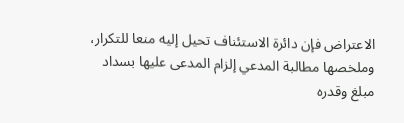الاعتراض فإن دائرة الاستئناف تحيل إليه منعا للتكرار، وملخصها مطالبة المدعي إلزام المدعى عليها بسداد مبلغ وقدره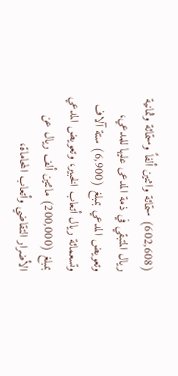(602,608) ستمائة واثنين ألفاً وستمائة وثمانية ريال المتبقي في ذمة المدعى عليها للمدعي، وتعويض المدعي بمبلغ (6,900) ستة آلاف وتسعمائة ريال أتعاب الخبير، وتعويض المدعي بمبلغ (200,000) مائتين ألف ريال عن الأضرار التقاضي وأتعاب المحاماة،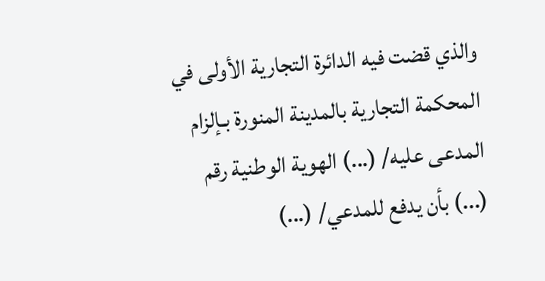والذي قضت فيه الدائرة التجارية الأولى في المحكمة التجارية بالمدينة المنورة بـإلزام المدعى عليه/ (...) الهوية الوطنية رقم (...) بأن يدفع للمدعي/ (...)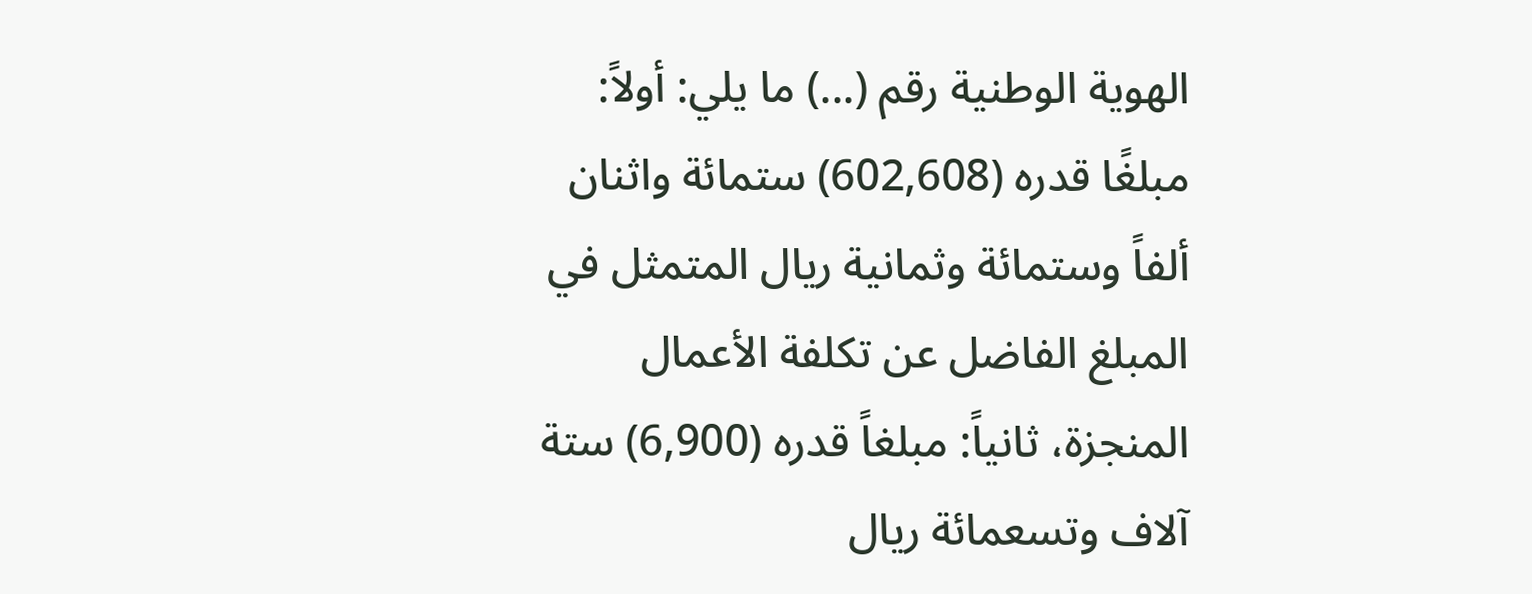الهوية الوطنية رقم (...) ما يلي: أولاً: مبلغًا قدره (602,608) ستمائة واثنان ألفاً وستمائة وثمانية ريال المتمثل في المبلغ الفاضل عن تكلفة الأعمال المنجزة، ثانياً: مبلغاً قدره (6,900) ستة آلاف وتسعمائة ريال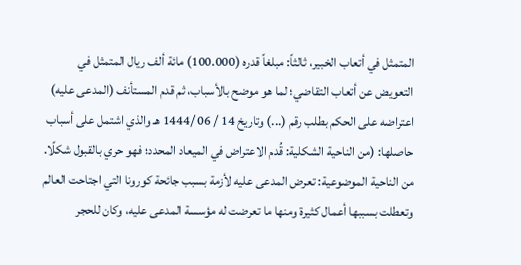المتمثل في أتعاب الخبير، ثالثاً: مبلغاً قدره (100.000) مائة ألف ريال المتمثل في التعويض عن أتعاب التقاضي؛ لما هو موضح بالأسباب، ثم قدم المستأنف (المدعى عليه) اعتراضه على الحكم بطلب رقم (...) وتاريخ 14 / 06 /1444 هـ والذي اشتمل على أسباب حاصلها: (من الناحية الشكلية: قُدم الاعتراض في الميعاد المحدد؛ فهو حري بالقبول شكلًا. من الناحية الموضوعية: تعرض المدعى عليه لأزمة بسبب جائحة كورونا التي اجتاحت العالم وتعطلت بسببها أعمال كثيرة ومنها ما تعرضت له مؤسسة المدعى عليه، وكان للحجر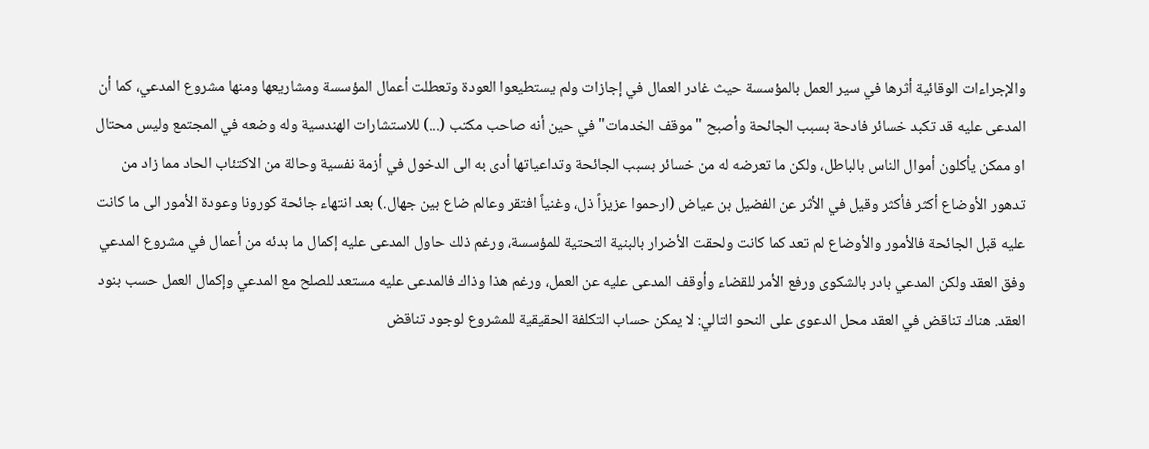والإجراءات الوقائية أثرها في سير العمل بالمؤسسة حيث غادر العمال في إجازات ولم يستطيعوا العودة وتعطلت أعمال المؤسسة ومشاريعها ومنها مشروع المدعي، كما أن المدعى عليه قد تكبد خسائر فادحة بسبب الجائحة وأصبح "موقف الخدمات" في حين أنه صاحب مكتب (...) للاستشارات الهندسية وله وضعه في المجتمع وليس محتال او ممكن يأكلون أموال الناس بالباطل، ولكن ما تعرضه له من خسائر بسبب الجائحة وتداعياتها أدى به الى الدخول في أزمة نفسية وحالة من الاكتئاب الحاد مما زاد من تدهور الأوضاع أكثر فأكثر وقيل في الأثر عن الفضيل بن عياض (ارحموا عزيزاً ذل، وغنياً افتقر وعالم ضاع بين جهال.) بعد انتهاء جائحة كورونا وعودة الأمور الى ما كانت عليه قبل الجائحة فالأمور والأوضاع لم تعد كما كانت ولحقت الأضرار بالبنية التحتية للمؤسسة، ورغم ذلك حاول المدعى عليه إكمال ما بدئه من أعمال في مشروع المدعي وفق العقد ولكن المدعي بادر بالشكوى ورفع الأمر للقضاء وأوقف المدعى عليه عن العمل، ورغم هذا وذاك فالمدعى عليه مستعد للصلح مع المدعي وإكمال العمل حسب بنود العقد. هناك تناقض في العقد محل الدعوى على النحو التالي: لا يمكن حساب التكلفة الحقيقية للمشروع لوجود تناقض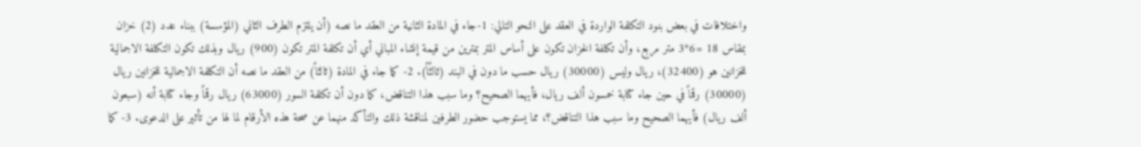واختلافات في بعض بنود التكلفة الواردة في العقد على النحو التالي: 1-جاء في المادة الثانية من العقد ما نصه (أن يلتزم الطرف الثاني (المؤسسة) ببناء عدد (2) خزان بمقاس 18 =6*3 متر مربع، وأن تكلفة الخزان تكون على أساس المتر بمترين من قيمة إنشاء المباني أي أن تكلفة المتر تكون (900) ريال وبذلك تكون التكلفة الاجمالية للخزانين هو (32400)، ريال وليس (30000) ريال حسب ما دون في البند (ثالثًاً). 2- كما جاء في المادة (ثالثاً) من العقد ما نصه أن التكلفة الاجمالية للخزانين ريال (30000) رقماً في حين جاء كتابة خمسون ألف ريال، فأيهما الصحيح؟ وما سبب هذا التناقض، كما دون أن تكلفة السور (63000) ريال رقماً وجاء كتابة أنه (سبعون ألف ريال) فأيهما الصحيح وما سبب هذا التناقض؟، مما يستوجب حضور الطرفين لمناقشة ذلك والتأكد منهما عن صحة هذه الأرقام لما لها من تأثير على الدعوى. 3- كما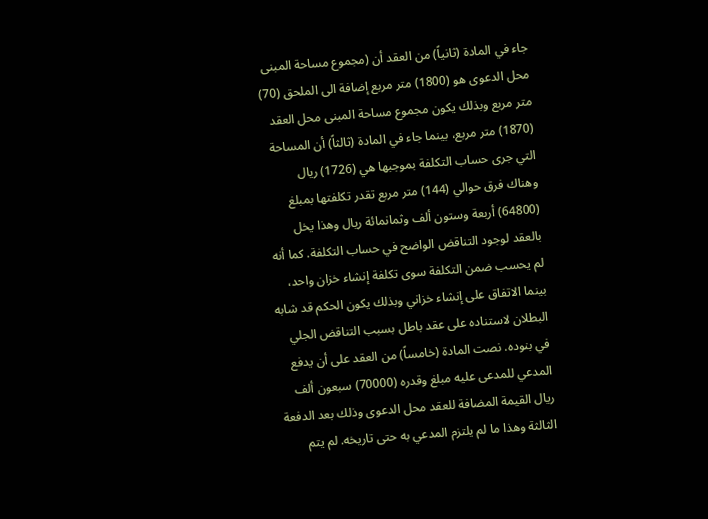جاء في المادة (ثانياً) من العقد أن (مجموع مساحة المبنى محل الدعوى هو (1800) متر مربع إضافة الى الملحق (70) متر مربع وبذلك يكون مجموع مساحة المبنى محل العقد (1870) متر مربع، بينما جاء في المادة (ثالثاً) أن المساحة التي جرى حساب التكلفة بموجبها هي (1726) ريال وهناك فرق حوالي (144) متر مربع تقدر تكلفتها بمبلغ (64800) أربعة وستون ألف وثمانمائة ريال وهذا يخل بالعقد لوجود التناقض الواضح في حساب التكلفة. كما أنه لم يحسب ضمن التكلفة سوى تكلفة إنشاء خزان واحد، بينما الاتفاق على إنشاء خزاني وبذلك يكون الحكم قد شابه البطلان لاستناده على عقد باطل بسبب التناقض الجلي في بنوده. نصت المادة (خامساً) من العقد على أن يدفع المدعي للمدعى عليه مبلغ وقدره (70000) سبعون ألف ريال القيمة المضافة للعقد محل الدعوى وذلك بعد الدفعة الثالثة وهذا ما لم يلتزم المدعي به حتى تاريخه. لم يتم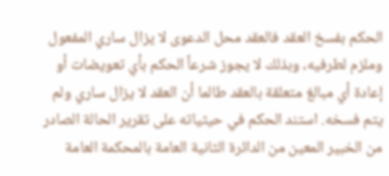الحكم بفسخ العقد فالعقد محل الدعوى لا يزال ساري المفعول وملزم لطرفيه، وبذلك لا يجوز شرعاً الحكم بأي تعويضات أو إعادة أي مبالغ متعلقة بالعقد طالما أن العقد لا يزال ساري ولم يتم فسخه. استند الحكم في حيثياته على تقرير الحالة الصادر من الخبير المعين من الدائرة الثانية العامة بالمحكمة العامة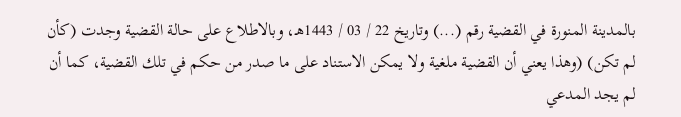بالمدينة المنورة في القضية رقم (...) وتاريخ 22 / 03 / 1443هـ، وبالاطلاع على حالة القضية وجدت (كأن لم تكن) (وهذا يعني أن القضية ملغية ولا يمكن الاستناد على ما صدر من حكم في تلك القضية، كما أن لم يجد المدعي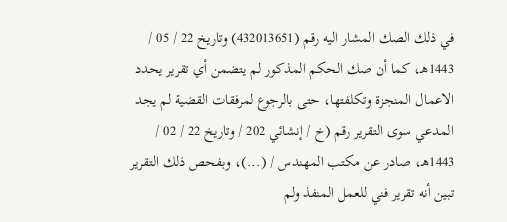في ذلك الصك المشار اليه رقم (432013651) وتاريخ 22 / 05 / 1443هـ، كما أن صك الحكم المذكور لم يتضمن أي تقرير يحدد الاعمال المنجزة وتكلفتها، حتى بالرجوع لمرفقات القضية لم يجد المدعي سوى التقرير رقم (خ / إنشائي 202 / وتاريخ 22 / 02 / 1443هـ، صادر عن مكتب المهندس / (...)، وبفحص ذلك التقرير تبين أنه تقرير فني للعمل المنفذ ولم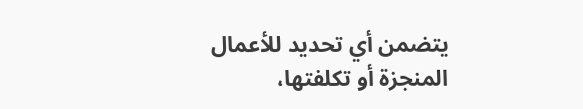يتضمن أي تحديد للأعمال المنجزة أو تكلفتها،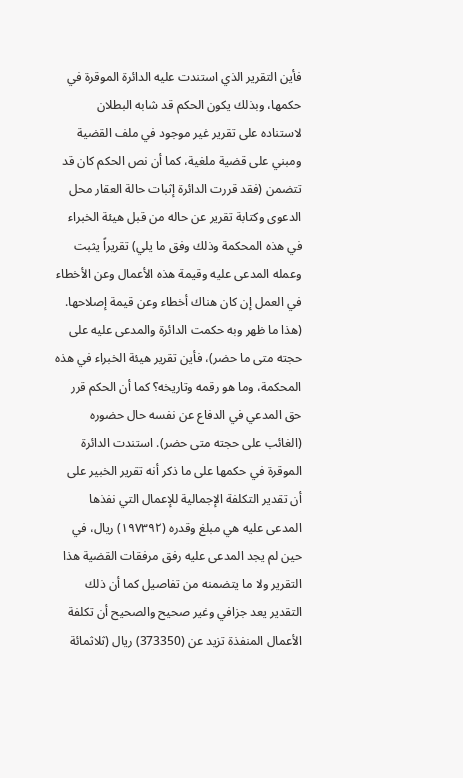فأين التقرير الذي استندت عليه الدائرة الموقرة في حكمها، وبذلك يكون الحكم قد شابه البطلان لاستناده على تقرير غير موجود في ملف القضية ومبني على قضية ملغية، كما أن نص الحكم كان قد تتضمن (فقد قررت الدائرة إثبات حالة العقار محل الدعوى وكتابة تقرير عن حاله من قبل هيئة الخبراء في هذه المحكمة وذلك وفق ما يلي) تقريراً يثبت وعمله المدعى عليه وقيمة هذه الأعمال وعن الأخطاء في العمل إن كان هناك أخطاء وعن قيمة إصلاحها. (هذا ما ظهر وبه حكمت الدائرة والمدعى عليه على حجته متى ما حضر)، فأين تقرير هيئة الخبراء في هذه المحكمة، وما هو رقمه وتاريخه؟ كما أن الحكم قرر حق المدعي في الدفاع عن نفسه حال حضوره (الغائب على حجته متى حضر). استندت الدائرة الموقرة في حكمها على ما ذكر أنه تقرير الخبير على أن تقدير التكلفة الإجمالية للإعمال التي نفذها المدعى عليه هي مبلغ وقدره (۱۹۷۳۹۲) ريال، في حين لم يجد المدعى عليه رفق مرفقات القضية هذا التقرير ولا ما يتضمنه من تفاصيل كما أن ذلك التقدير يعد جزافي وغير صحيح والصحيح أن تكلفة الأعمال المنفذة تزيد عن (373350) ريال (ثلاثمائة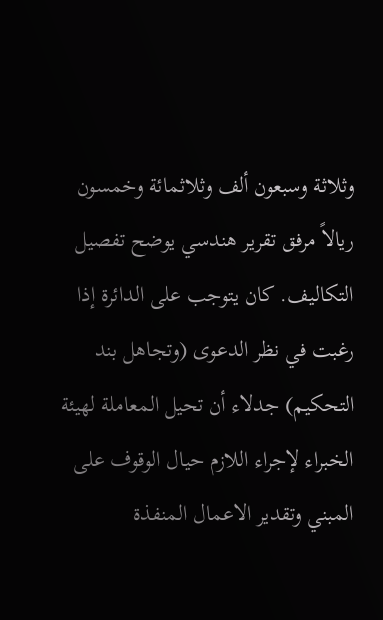وثلاثة وسبعون ألف وثلاثمائة وخمسون ريالاً مرفق تقرير هندسي يوضح تفصيل التكاليف. كان يتوجب على الدائرة إذا رغبت في نظر الدعوى (وتجاهل بند التحكيم) جدلاء أن تحيل المعاملة لهيئة الخبراء لإجراء اللازم حيال الوقوف على المبني وتقدير الاعمال المنفذة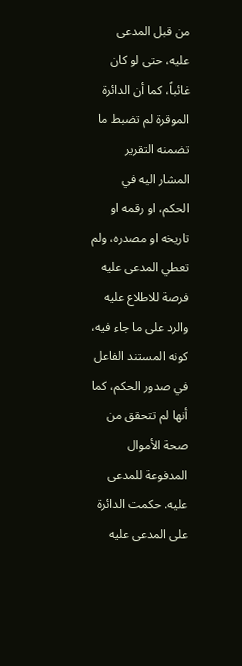من قبل المدعى عليه، حتى لو كان غائباً، كما أن الدائرة الموقرة لم تضبط ما تضمنه التقرير المشار اليه في الحكم، او رقمه او تاريخه او مصدره، ولم تعطي المدعى عليه فرصة للاطلاع عليه والرد على ما جاء فيه، كونه المستند الفاعل في صدور الحكم، كما أنها لم تتحقق من صحة الأموال المدفوعة للمدعى عليه. حكمت الدائرة على المدعى عليه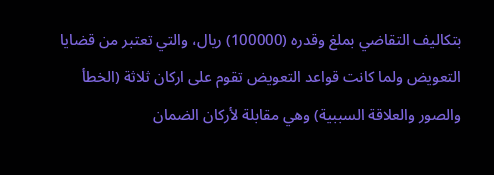بتكاليف التقاضي بملغ وقدره (100000) ريال، والتي تعتبر من قضايا التعويض ولما كانت قواعد التعويض تقوم على اركان ثلاثة (الخطأ والصور والعلاقة السببية) وهي مقابلة لأركان الضمان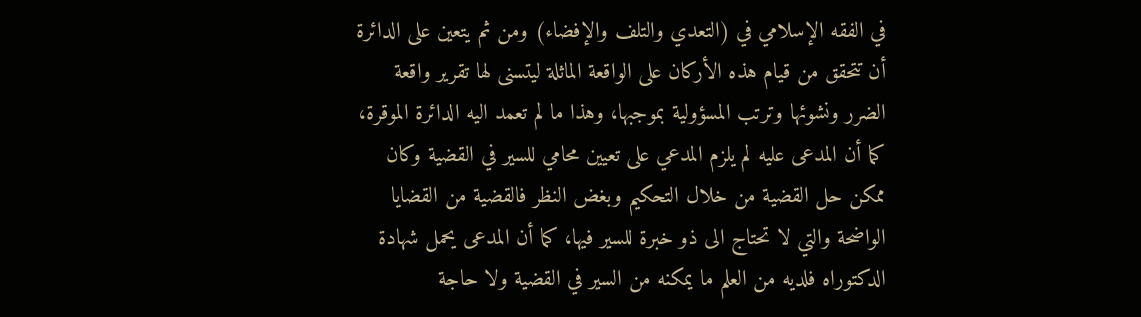في الفقه الإسلامي في (التعدي والتلف والإفضاء) ومن ثم يتعين على الدائرة أن تتحقق من قيام هذه الأركان على الواقعة الماثلة ليتسنى لها تقرير واقعة الضرر ونشوئها وترتب المسؤولية بموجبها، وهذا ما لم تعمد اليه الدائرة الموقرة، كما أن المدعى عليه لم يلزم المدعي على تعيين محامي للسير في القضية وكان ممكن حل القضية من خلال التحكيم وبغض النظر فالقضية من القضايا الواضحة والتي لا تحتاج الى ذو خبرة للسير فيها، كما أن المدعى يحمل شهادة الدكتوراه فلديه من العلم ما يمكنه من السير في القضية ولا حاجة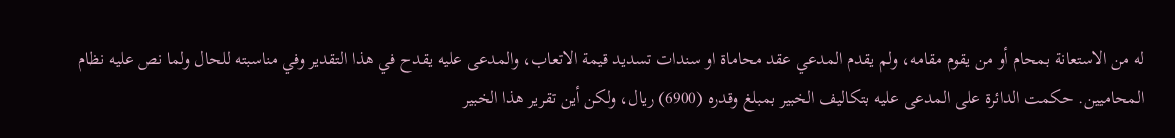له من الاستعانة بمحام أو من يقوم مقامه، ولم يقدم المدعي عقد محاماة او سندات تسديد قيمة الاتعاب، والمدعى عليه يقدح في هذا التقدير وفي مناسبته للحال ولما نص عليه نظام المحاميين. حكمت الدائرة على المدعى عليه بتكاليف الخبير بمبلغ وقدره (6900) ريال، ولكن أين تقرير هذا الخبير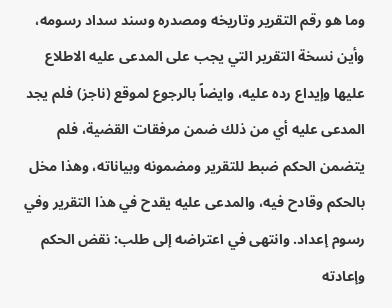وما هو رقم التقرير وتاريخه ومصدره وسند سداد رسومه، وأين نسخة التقرير التي يجب على المدعى عليه الاطلاع عليها وإيداع رده عليه، وايضاً بالرجوع لموقع (ناجز) فلم يجد المدعى عليه أي من ذلك ضمن مرفقات القضية، فلم يتضمن الحكم ضبط للتقرير ومضمونه وبياناته، وهذا مخل بالحكم وقادح فيه، والمدعى عليه يقدح في هذا التقرير وفي رسوم إعداد. وانتهى في اعتراضه إلى طلب: نقض الحكم وإعادته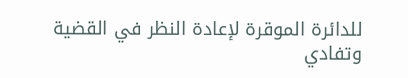للدائرة الموقرة لإعادة النظر في القضية وتفادي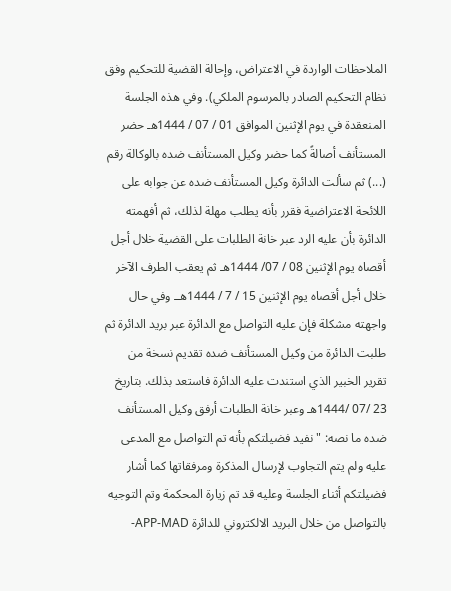الملاحظات الواردة في الاعتراض، وإحالة القضية للتحكيم وفق نظام التحكيم الصادر بالمرسوم الملكي). وفي هذه الجلسة المنعقدة في يوم الإثنين الموافق 01 / 07 / 1444هـ حضر المستأنف أصالةً كما حضر وكيل المستأنف ضده بالوكالة رقم (...) ثم سألت الدائرة وكيل المستأنف ضده عن جوابه على اللائحة الاعتراضية فقرر بأنه يطلب مهلة لذلك، ثم أفهمته الدائرة بأن عليه الرد عبر خانة الطلبات على القضية خلال أجل أقصاه يوم الإثنين 08 / 07/ 1444هـ ثم يعقب الطرف الآخر خلال أجل أقصاه يوم الإثنين 15 / 7 / 1444هــ وفي حال واجهته مشكلة فإن عليه التواصل مع الدائرة عبر بريد الدائرة ثم طلبت الدائرة من وكيل المستأنف ضده تقديم نسخة من تقرير الخبير الذي استندت عليه الدائرة فاستعد بذلك. بتاريخ 23 /07 /1444هـ وعبر خانة الطلبات أرفق وكيل المستأنف ضده ما نصه: "نفيد فضيلتكم بأنه تم التواصل مع المدعى عليه ولم يتم التجاوب لإرسال المذكرة ومرفقاتها كما أشار فضيلتكم أثناء الجلسة وعليه قد تم زيارة المحكمة وتم التوجيه بالتواصل من خلال البريد الالكتروني للدائرة APP-MAD-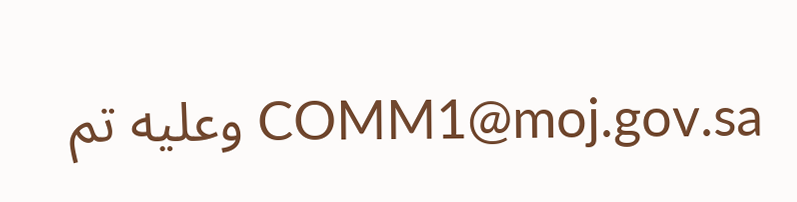COMM1@moj.gov.sa وعليه تم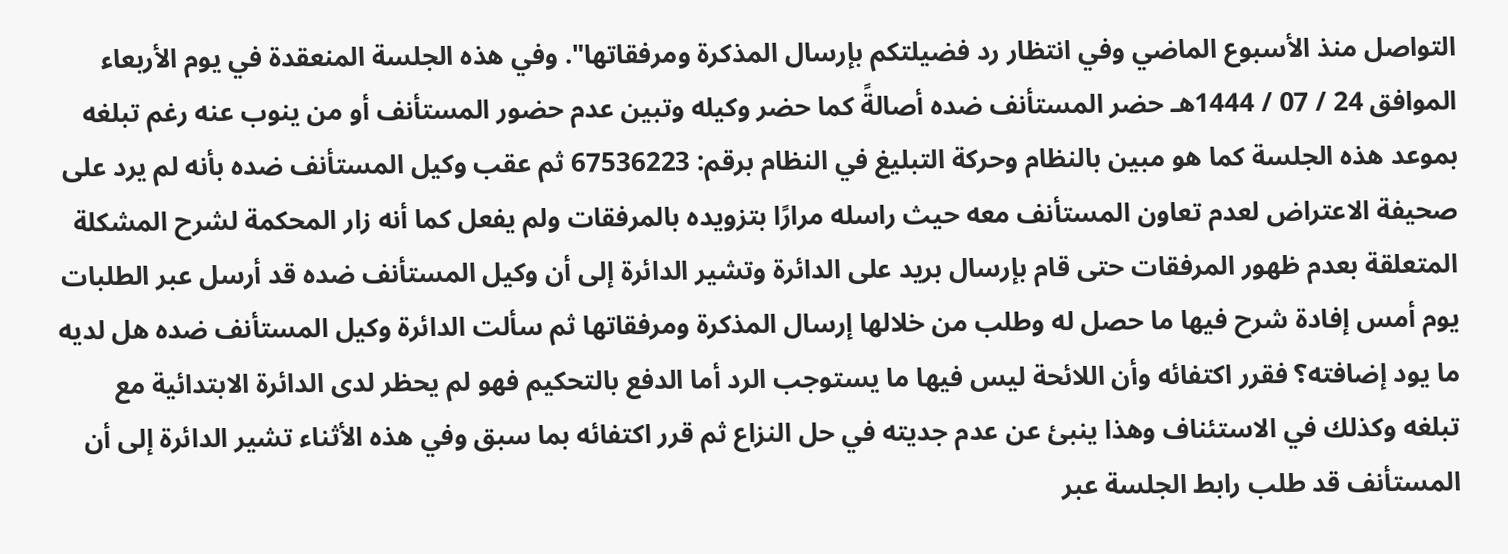التواصل منذ الأسبوع الماضي وفي انتظار رد فضيلتكم بإرسال المذكرة ومرفقاتها". وفي هذه الجلسة المنعقدة في يوم الأربعاء الموافق 24 / 07 / 1444هـ حضر المستأنف ضده أصالةً كما حضر وكيله وتبين عدم حضور المستأنف أو من ينوب عنه رغم تبلغه بموعد هذه الجلسة كما هو مبين بالنظام وحركة التبليغ في النظام برقم: 67536223 ثم عقب وكيل المستأنف ضده بأنه لم يرد على صحيفة الاعتراض لعدم تعاون المستأنف معه حيث راسله مرارًا بتزويده بالمرفقات ولم يفعل كما أنه زار المحكمة لشرح المشكلة المتعلقة بعدم ظهور المرفقات حتى قام بإرسال بريد على الدائرة وتشير الدائرة إلى أن وكيل المستأنف ضده قد أرسل عبر الطلبات يوم أمس إفادة شرح فيها ما حصل له وطلب من خلالها إرسال المذكرة ومرفقاتها ثم سألت الدائرة وكيل المستأنف ضده هل لديه ما يود إضافته؟ فقرر اكتفائه وأن اللائحة ليس فيها ما يستوجب الرد أما الدفع بالتحكيم فهو لم يحظر لدى الدائرة الابتدائية مع تبلغه وكذلك في الاستئناف وهذا ينبئ عن عدم جديته في حل النزاع ثم قرر اكتفائه بما سبق وفي هذه الأثناء تشير الدائرة إلى أن المستأنف قد طلب رابط الجلسة عبر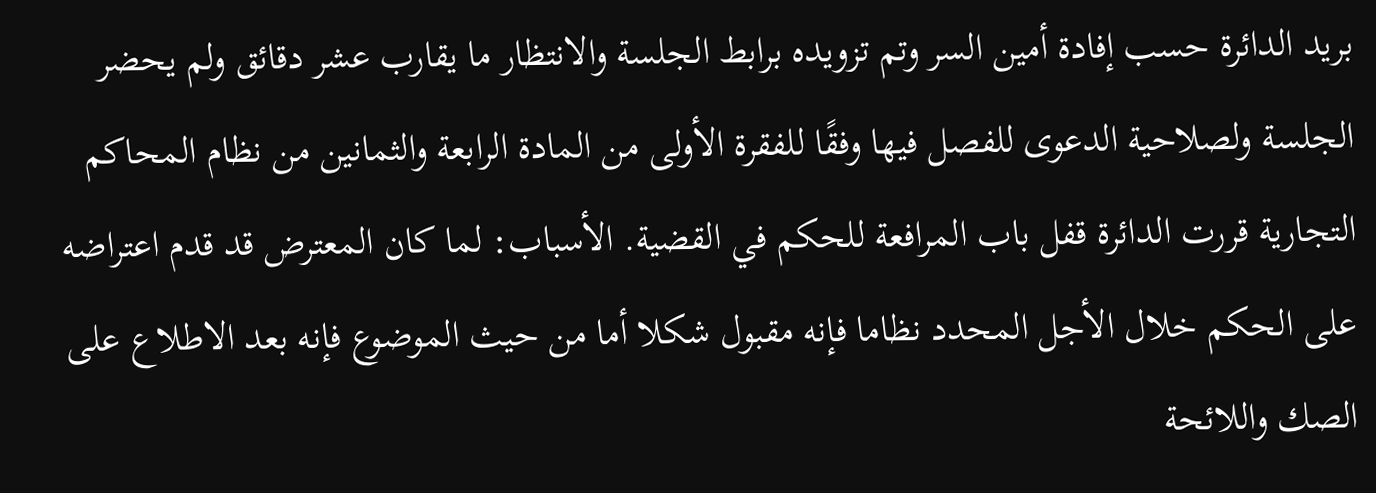بريد الدائرة حسب إفادة أمين السر وتم تزويده برابط الجلسة والانتظار ما يقارب عشر دقائق ولم يحضر الجلسة ولصلاحية الدعوى للفصل فيها وفقًا للفقرة الأولى من المادة الرابعة والثمانين من نظام المحاكم التجارية قررت الدائرة قفل باب المرافعة للحكم في القضية. الأسباب: لما كان المعترض قد قدم اعتراضه على الحكم خلال الأجل المحدد نظاما فإنه مقبول شكلا أما من حيث الموضوع فإنه بعد الاطلاع على الصك واللائحة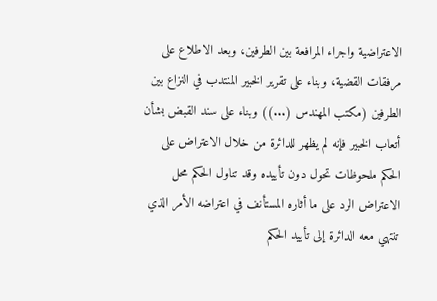الاعتراضية واجراء المرافعة بين الطرفين، وبعد الاطلاع على مرفقات القضية، وبناء على تقرير الخبير المنتدب في النزاع بين الطرفين (مكتب المهندس (...)) وبناء على سند القبض بشأن أتعاب الخبير فإنه لم يظهر للدائرة من خلال الاعتراض على الحكم ملحوظات تحول دون تأييده وقد تناول الحكم محل الاعتراض الرد على ما أثاره المستأنف في اعتراضه الأمر الذي تنتهي معه الدائرة إلى تأييد الحكم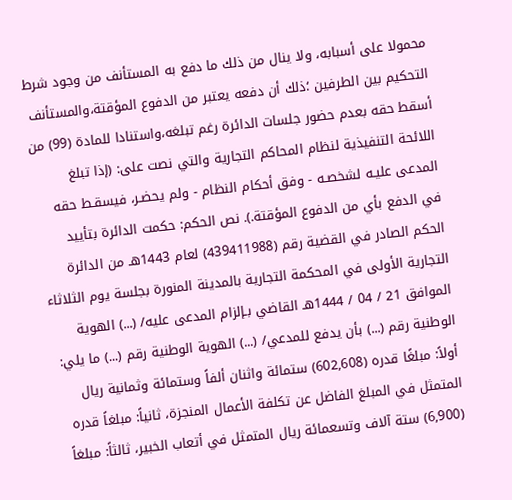محمولا على أسبابه، ولا ينال من ذلك ما دفع به المستأنف من وجود شرط التحكيم بين الطرفين ؛ذلك أن دفعه يعتبر من الدفوع المؤقتة،والمستأنف أسقط حقه بعدم حضور جلسات الدائرة رغم تبلغه،واستنادا للمادة (99) من اللائحة التنفيذية لنظام المحاكم التجارية والتي نصت على: (إذا تبلغ المدعى عليـه لشخصـه - وفق أحكام النظام - ولم يحضـر، فيسقـط حقه في الدفع بأي من الدفوع المؤقتة.). نص الحكم: حكمت الدائرة بتأييد الحكم الصادر في القضية رقم (439411988) لعام 1443هـ من الدائرة التجارية الأولى في المحكمة التجارية بالمدينة المنورة بجلسة يوم الثلاثاء الموافق 21 / 04 / 1444هـ القاضي بـإلزام المدعى عليه/ (...) الهوية الوطنية رقم (...) بأن يدفع للمدعي/ (...) الهوية الوطنية رقم (...) ما يلي: أولاً: مبلغًا قدره (602,608) ستمائة واثنان ألفاً وستمائة وثمانية ريال المتمثل في المبلغ الفاضل عن تكلفة الأعمال المنجزة، ثانياً: مبلغاً قدره (6,900) ستة آلاف وتسعمائة ريال المتمثل في أتعاب الخبير، ثالثاً: مبلغاً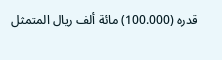قدره (100.000) مائة ألف ريال المتمثل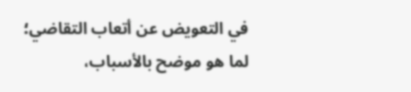في التعويض عن أتعاب التقاضي؛ لما هو موضح بالأسباب،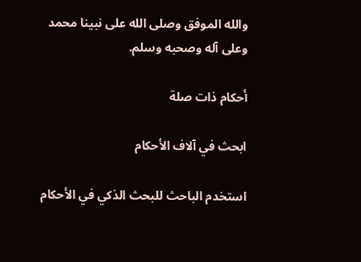والله الموفق وصلى الله على نبينا محمد وعلى آله وصحبه وسلم.

أحكام ذات صلة

ابحث في آلاف الأحكام

استخدم الباحث للبحث الذكي في الأحكام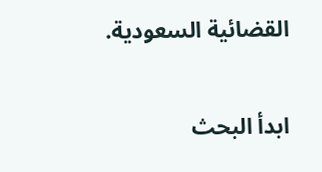القضائية السعودية.

ابدأ البحث